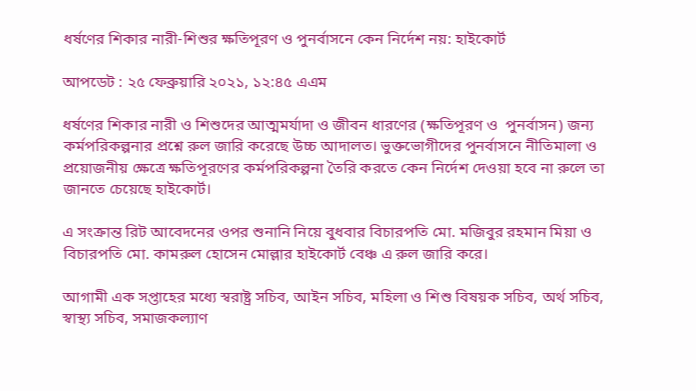ধর্ষণের শিকার নারী-শিশুর ক্ষতিপূরণ ও পুনর্বাসনে কেন নির্দেশ নয়: হাইকোর্ট

আপডেট : ২৫ ফেব্রুয়ারি ২০২১, ১২:৪৫ এএম

ধর্ষণের শিকার নারী ও শিশুদের আত্মমর্যাদা ও জীবন ধারণের (ক্ষতিপূরণ ও  পুনর্বাসন) জন্য কর্মপরিকল্পনার প্রশ্নে রুল জারি করেছে উচ্চ আদালত। ভুক্তভোগীদের পুনর্বাসনে নীতিমালা ও প্রয়োজনীয় ক্ষেত্রে ক্ষতিপূরণের কর্মপরিকল্পনা তৈরি করতে কেন নির্দেশ দেওয়া হবে না রুলে তা জানতে চেয়েছে হাইকোর্ট।

এ সংক্রান্ত রিট আবেদনের ওপর শুনানি নিয়ে বুধবার বিচারপতি মো. মজিবুর রহমান মিয়া ও বিচারপতি মো. কামরুল হোসেন মোল্লার হাইকোর্ট বেঞ্চ এ রুল জারি করে।

আগামী এক সপ্তাহের মধ্যে স্বরাষ্ট্র সচিব, আইন সচিব, মহিলা ও শিশু বিষয়ক সচিব, অর্থ সচিব, স্বাস্থ্য সচিব, সমাজকল্যাণ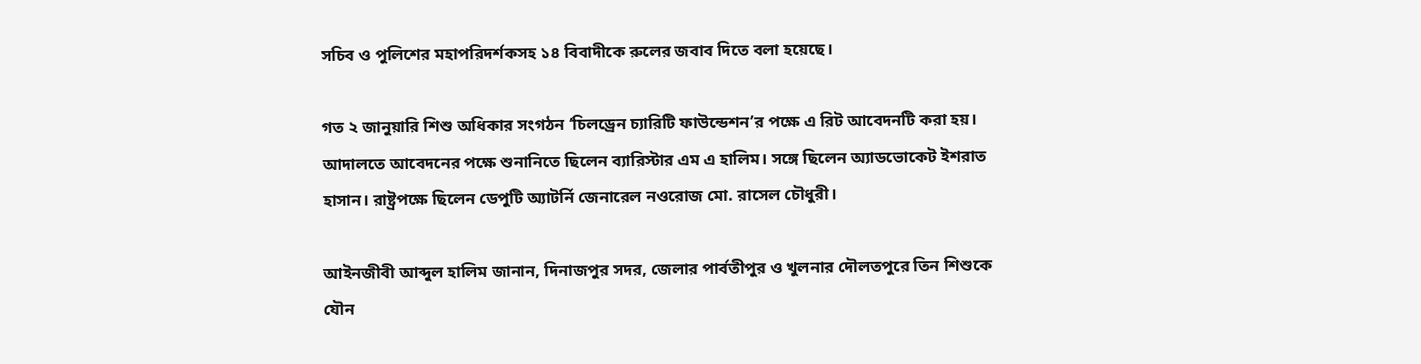সচিব ও পুলিশের মহাপরিদর্শকসহ ১৪ বিবাদীকে রুলের জবাব দিতে বলা হয়েছে।

গত ২ জানুয়ারি শিশু অধিকার সংগঠন ‘চিলড্রেন চ্যারিটি ফাউন্ডেশন’র পক্ষে এ রিট আবেদনটি করা হয়। আদালতে আবেদনের পক্ষে শুনানিতে ছিলেন ব্যারিস্টার এম এ হালিম। সঙ্গে ছিলেন অ্যাডভোকেট ইশরাত হাসান। রাষ্ট্রপক্ষে ছিলেন ডেপুটি অ্যাটর্নি জেনারেল নওরোজ মো. রাসেল চৌধুরী।

আইনজীবী আব্দুল হালিম জানান, দিনাজপুর সদর, জেলার পার্বতীপুর ও খুলনার দৌলতপুরে তিন শিশুকে যৌন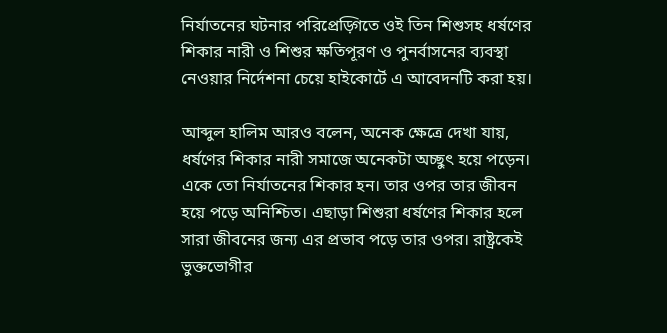নির্যাতনের ঘটনার পরিপ্রেড়্গিতে ওই তিন শিশুসহ ধর্ষণের শিকার নারী ও শিশুর ক্ষতিপূরণ ও পুনর্বাসনের ব্যবস্থা নেওয়ার নির্দেশনা চেয়ে হাইকোর্টে এ আবেদনটি করা হয়।

আব্দুল হালিম আরও বলেন, অনেক ক্ষেত্রে দেখা যায়, ধর্ষণের শিকার নারী সমাজে অনেকটা অচ্ছুৎ হয়ে পড়েন। একে তো নির্যাতনের শিকার হন। তার ওপর তার জীবন হয়ে পড়ে অনিশ্চিত। এছাড়া শিশুরা ধর্ষণের শিকার হলে সারা জীবনের জন্য এর প্রভাব পড়ে তার ওপর। রাষ্ট্রকেই ভুক্তভোগীর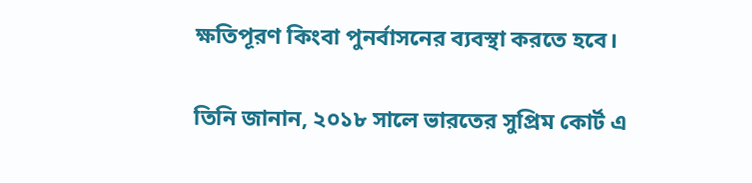ক্ষতিপূরণ কিংবা পুনর্বাসনের ব্যবস্থা করতে হবে।

তিনি জানান, ২০১৮ সালে ভারতের সুপ্রিম কোর্ট এ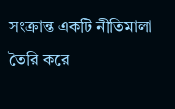সংক্রান্ত একটি নীতিমালা তৈরি করে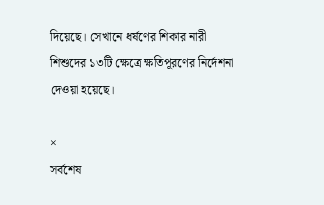দিয়েছে। সেখানে ধর্ষণের শিকার নারী শিশুদের ১৩টি ক্ষেত্রে ক্ষতিপূরণের নির্দেশনা দেওয়া হয়েছে।

×
সর্বশেষ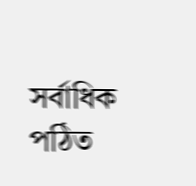সর্বাধিক পঠিত